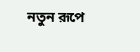নতুন রূপে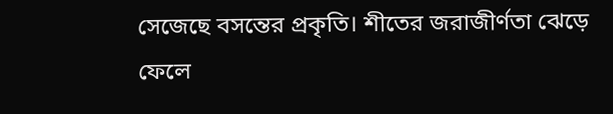সেজেছে বসন্তের প্রকৃতি। শীতের জরাজীর্ণতা ঝেড়ে ফেলে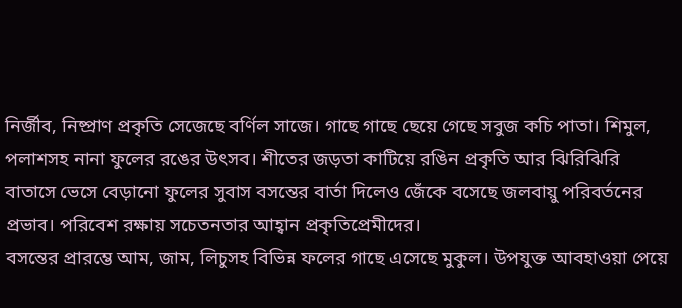নির্জীব, নিষ্প্রাণ প্রকৃতি সেজেছে বর্ণিল সাজে। গাছে গাছে ছেয়ে গেছে সবুজ কচি পাতা। শিমুল, পলাশসহ নানা ফুলের রঙের উৎসব। শীতের জড়তা কাটিয়ে রঙিন প্রকৃতি আর ঝিরিঝিরি বাতাসে ভেসে বেড়ানো ফুলের সুবাস বসন্তের বার্তা দিলেও জেঁকে বসেছে জলবায়ু পরিবর্তনের প্রভাব। পরিবেশ রক্ষায় সচেতনতার আহ্বান প্রকৃতিপ্রেমীদের।
বসন্তের প্রারম্ভে আম, জাম, লিচুসহ বিভিন্ন ফলের গাছে এসেছে মুকুল। উপযুক্ত আবহাওয়া পেয়ে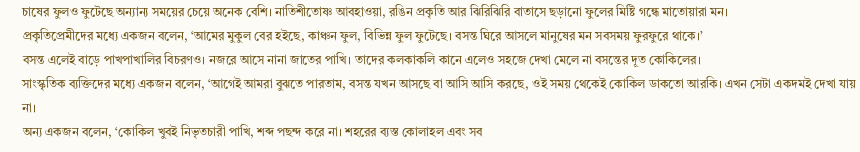চাষের ফুলও ফুটেছে অন্যান্য সময়ের চেয়ে অনেক বেশি। নাতিশীতোষ্ণ আবহাওয়া, রঙিন প্রকৃতি আর ঝিরিঝিরি বাতাসে ছড়ানো ফুলের মিষ্টি গন্ধে মাতোয়ারা মন।
প্রকৃতিপ্রেমীদের মধ্যে একজন বলেন, ‘আমের মুকুল বের হইছে, কাঞ্চন ফুল, বিভিন্ন ফুল ফুটেছে। বসন্ত ঘিরে আসলে মানুষের মন সবসময় ফুরফুরে থাকে।’
বসন্ত এলেই বাড়ে পাখপাখালির বিচরণও। নজরে আসে নানা জাতের পাখি। তাদের কলকাকলি কানে এলেও সহজে দেখা মেলে না বসন্তের দূত কোকিলের।
সাংস্কৃতিক ব্যক্তিদের মধ্যে একজন বলেন, ‘আগেই আমরা বুঝতে পারতাম, বসন্ত যখন আসছে বা আসি আসি করছে, ওই সময় থেকেই কোকিল ডাকতো আরকি। এখন সেটা একদমই দেখা যায় না।
অন্য একজন বলেন, ‘কোকিল খুবই নিভৃতচারী পাখি, শব্দ পছন্দ করে না। শহরের ব্যস্ত কোলাহল এবং সব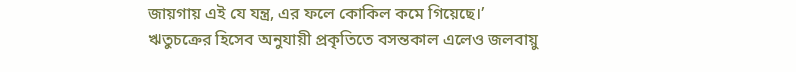জায়গায় এই যে যন্ত্র, এর ফলে কোকিল কমে গিয়েছে।’
ঋতুচক্রের হিসেব অনুযায়ী প্রকৃতিতে বসন্তকাল এলেও জলবায়ু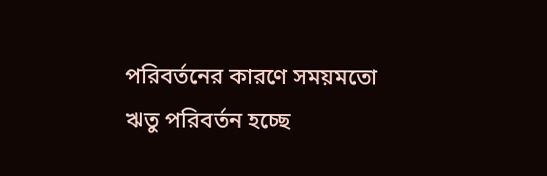পরিবর্তনের কারণে সময়মতো ঋতু পরিবর্তন হচ্ছে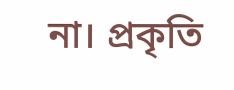না। প্রকৃতি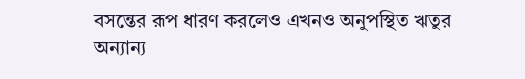বসন্তের রূপ ধারণ করলেও এখনও অনুপস্থিত ঋতুর অন্যান্য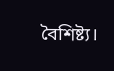বৈশিষ্ট্য।